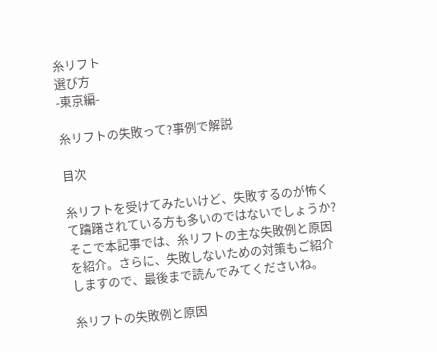糸リフト
選び方
-東京編-

糸リフトの失敗って?事例で解説

目次

糸リフトを受けてみたいけど、失敗するのが怖くて躊躇されている方も多いのではないでしょうか?そこで本記事では、糸リフトの主な失敗例と原因を紹介。さらに、失敗しないための対策もご紹介しますので、最後まで読んでみてくださいね。

糸リフトの失敗例と原因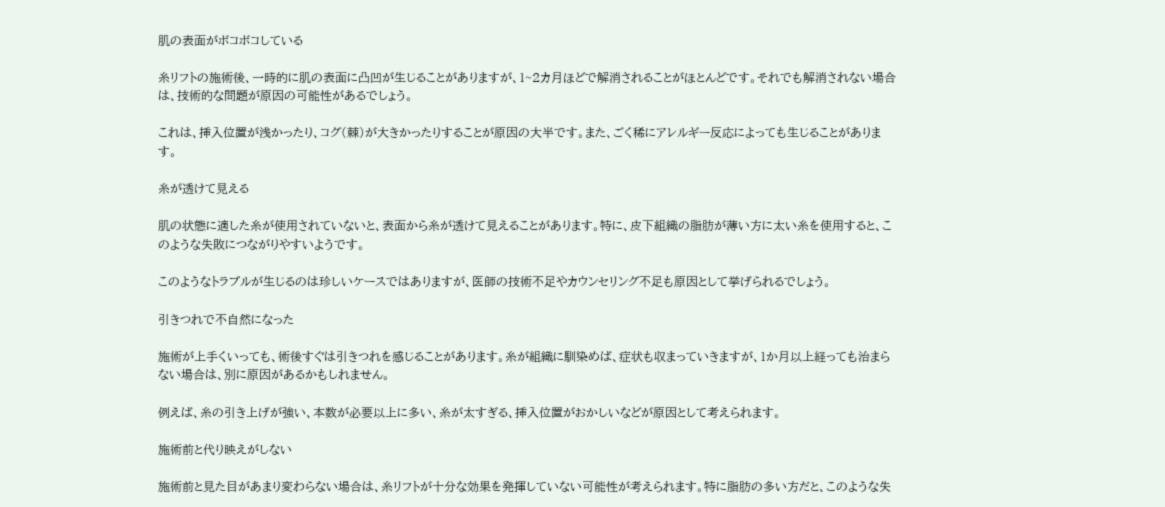肌の表面がボコボコしている

糸リフトの施術後、一時的に肌の表面に凸凹が生じることがありますが、1~2カ月ほどで解消されることがほとんどです。それでも解消されない場合は、技術的な問題が原因の可能性があるでしょう。

これは、挿入位置が浅かったり、コグ(棘)が大きかったりすることが原因の大半です。また、ごく稀にアレルギー反応によっても生じることがあります。

糸が透けて見える

肌の状態に適した糸が使用されていないと、表面から糸が透けて見えることがあります。特に、皮下組織の脂肪が薄い方に太い糸を使用すると、このような失敗につながりやすいようです。

このようなトラブルが生じるのは珍しいケースではありますが、医師の技術不足やカウンセリング不足も原因として挙げられるでしょう。

引きつれで不自然になった

施術が上手くいっても、術後すぐは引きつれを感じることがあります。糸が組織に馴染めば、症状も収まっていきますが、1か月以上経っても治まらない場合は、別に原因があるかもしれません。

例えば、糸の引き上げが強い、本数が必要以上に多い、糸が太すぎる、挿入位置がおかしいなどが原因として考えられます。

施術前と代り映えがしない

施術前と見た目があまり変わらない場合は、糸リフトが十分な効果を発揮していない可能性が考えられます。特に脂肪の多い方だと、このような失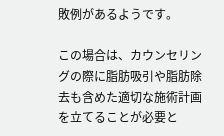敗例があるようです。

この場合は、カウンセリングの際に脂肪吸引や脂肪除去も含めた適切な施術計画を立てることが必要と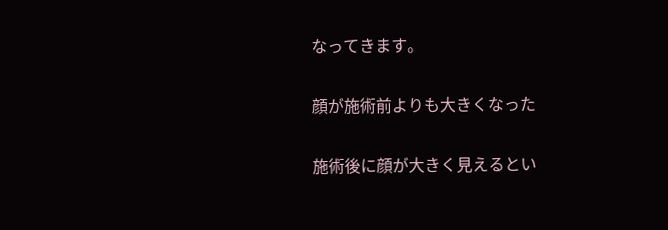なってきます。

顔が施術前よりも大きくなった

施術後に顔が大きく見えるとい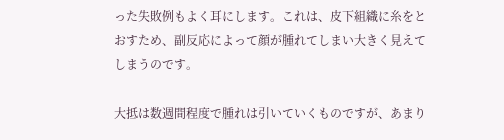った失敗例もよく耳にします。これは、皮下組織に糸をとおすため、副反応によって顔が腫れてしまい大きく見えてしまうのです。

大抵は数週間程度で腫れは引いていくものですが、あまり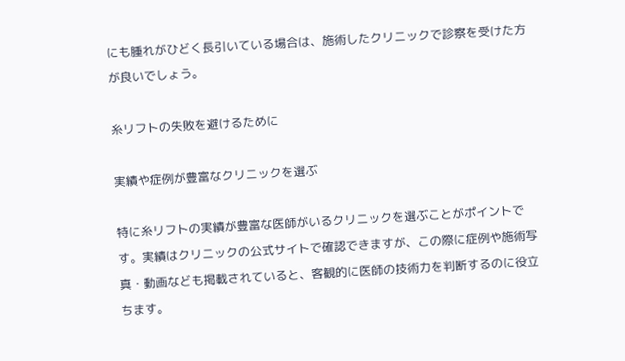にも腫れがひどく長引いている場合は、施術したクリニックで診察を受けた方が良いでしょう。

糸リフトの失敗を避けるために

実績や症例が豊富なクリニックを選ぶ

特に糸リフトの実績が豊富な医師がいるクリニックを選ぶことがポイントです。実績はクリニックの公式サイトで確認できますが、この際に症例や施術写真・動画なども掲載されていると、客観的に医師の技術力を判断するのに役立ちます。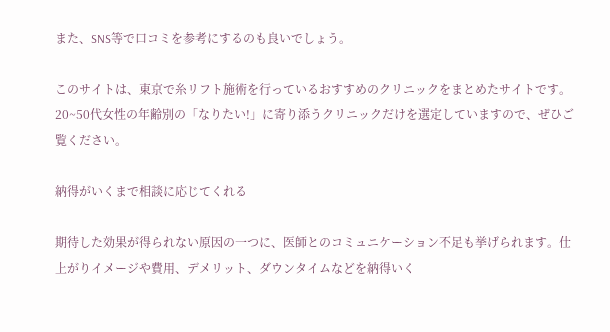また、SNS等で口コミを参考にするのも良いでしょう。

このサイトは、東京で糸リフト施術を行っているおすすめのクリニックをまとめたサイトです。20~50代女性の年齢別の「なりたい!」に寄り添うクリニックだけを選定していますので、ぜひご覧ください。

納得がいくまで相談に応じてくれる

期待した効果が得られない原因の一つに、医師とのコミュニケーション不足も挙げられます。仕上がりイメージや費用、デメリット、ダウンタイムなどを納得いく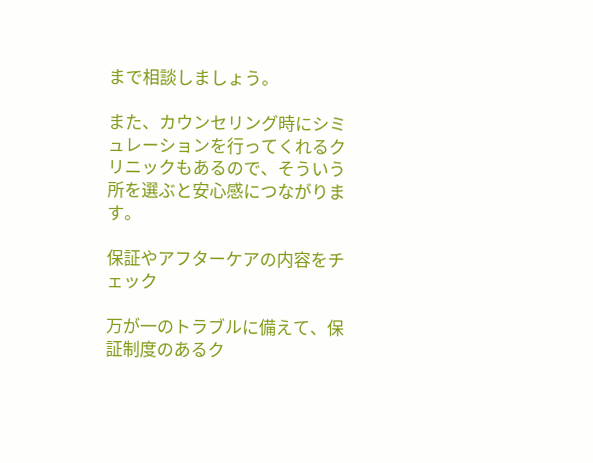まで相談しましょう。

また、カウンセリング時にシミュレーションを行ってくれるクリニックもあるので、そういう所を選ぶと安心感につながります。

保証やアフターケアの内容をチェック

万が一のトラブルに備えて、保証制度のあるク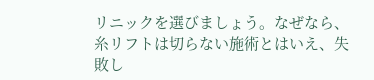リニックを選びましょう。なぜなら、糸リフトは切らない施術とはいえ、失敗し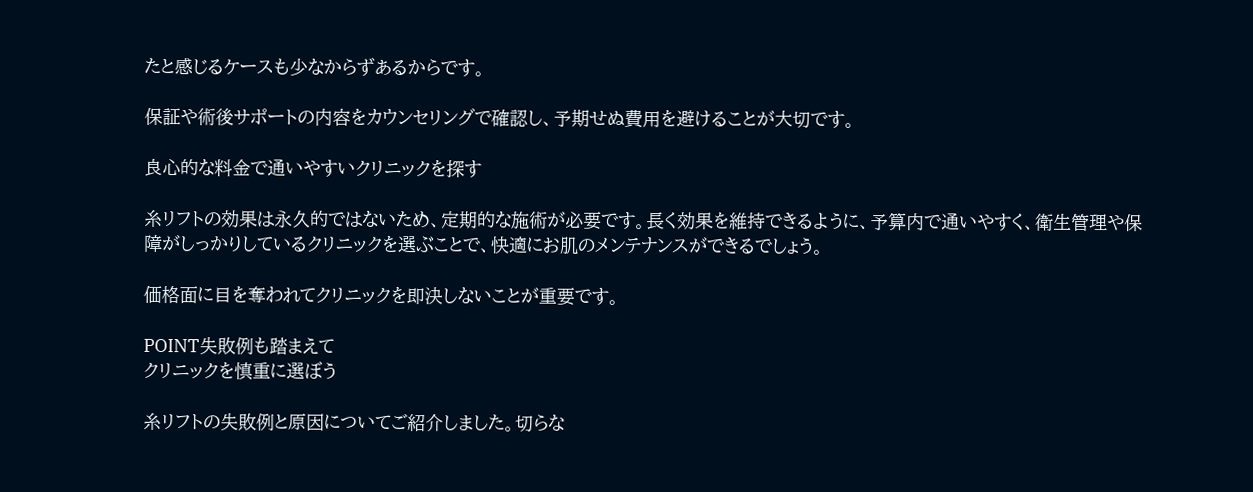たと感じるケースも少なからずあるからです。

保証や術後サポートの内容をカウンセリングで確認し、予期せぬ費用を避けることが大切です。

良心的な料金で通いやすいクリニックを探す

糸リフトの効果は永久的ではないため、定期的な施術が必要です。長く効果を維持できるように、予算内で通いやすく、衛生管理や保障がしっかりしているクリニックを選ぶことで、快適にお肌のメンテナンスができるでしょう。

価格面に目を奪われてクリニックを即決しないことが重要です。

POINT失敗例も踏まえて
クリニックを慎重に選ぼう

糸リフトの失敗例と原因についてご紹介しました。切らな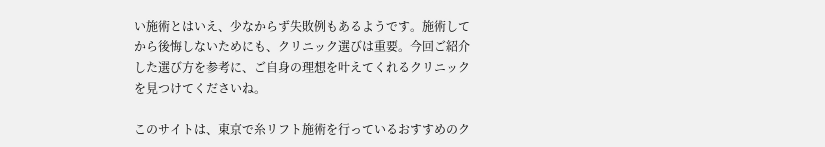い施術とはいえ、少なからず失敗例もあるようです。施術してから後悔しないためにも、クリニック選びは重要。今回ご紹介した選び方を参考に、ご自身の理想を叶えてくれるクリニックを見つけてくださいね。

このサイトは、東京で糸リフト施術を行っているおすすめのク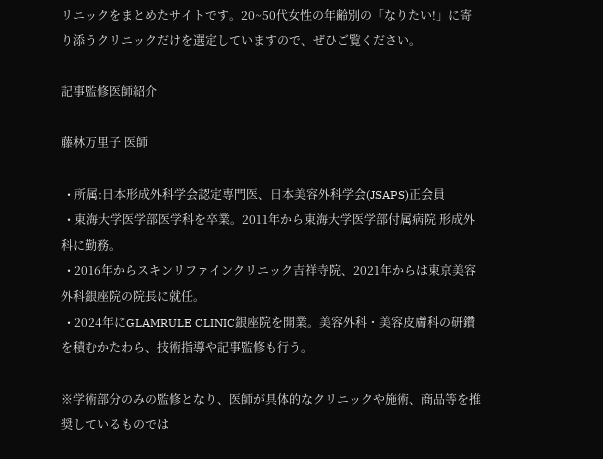リニックをまとめたサイトです。20~50代女性の年齢別の「なりたい!」に寄り添うクリニックだけを選定していますので、ぜひご覧ください。

記事監修医師紹介

藤林万里子 医師

  • 所属:日本形成外科学会認定専門医、日本美容外科学会(JSAPS)正会員
  • 東海大学医学部医学科を卒業。2011年から東海大学医学部付属病院 形成外科に勤務。
  • 2016年からスキンリファインクリニック吉祥寺院、2021年からは東京美容外科銀座院の院長に就任。
  • 2024年にGLAMRULE CLINIC銀座院を開業。美容外科・美容皮膚科の研鑽を積むかたわら、技術指導や記事監修も行う。

※学術部分のみの監修となり、医師が具体的なクリニックや施術、商品等を推奨しているものでは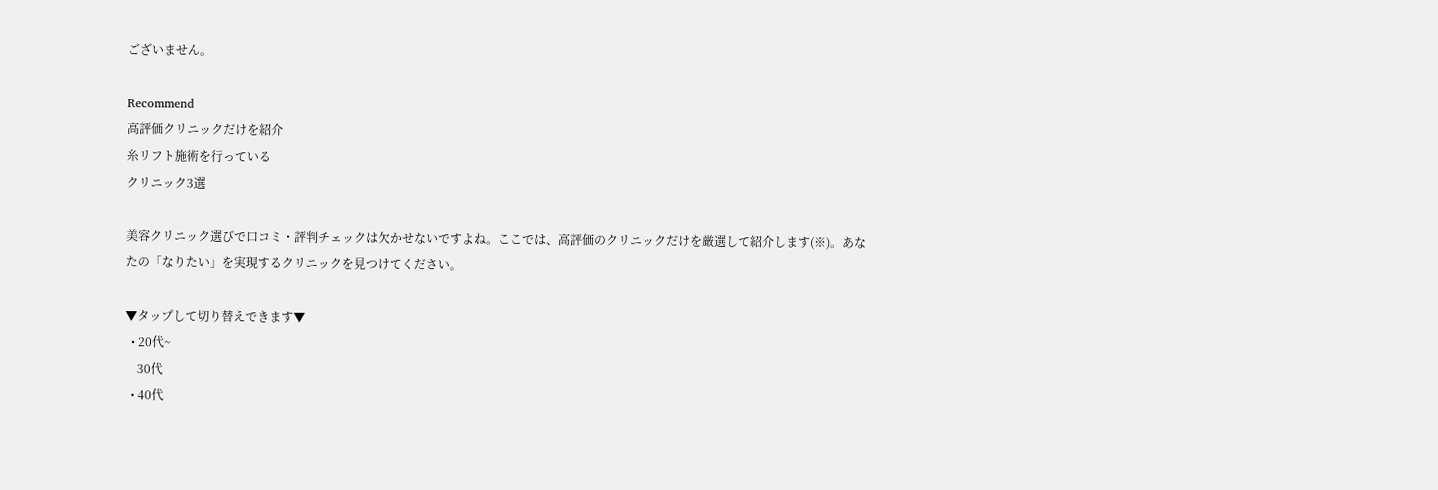ございません。

Recommend
高評価クリニックだけを紹介
糸リフト施術を行っている
クリニック3選

美容クリニック選びで口コミ・評判チェックは欠かせないですよね。ここでは、高評価のクリニックだけを厳選して紹介します(※)。あなたの「なりたい」を実現するクリニックを見つけてください。

▼タップして切り替えできます▼
  • 20代~
    30代
  • 40代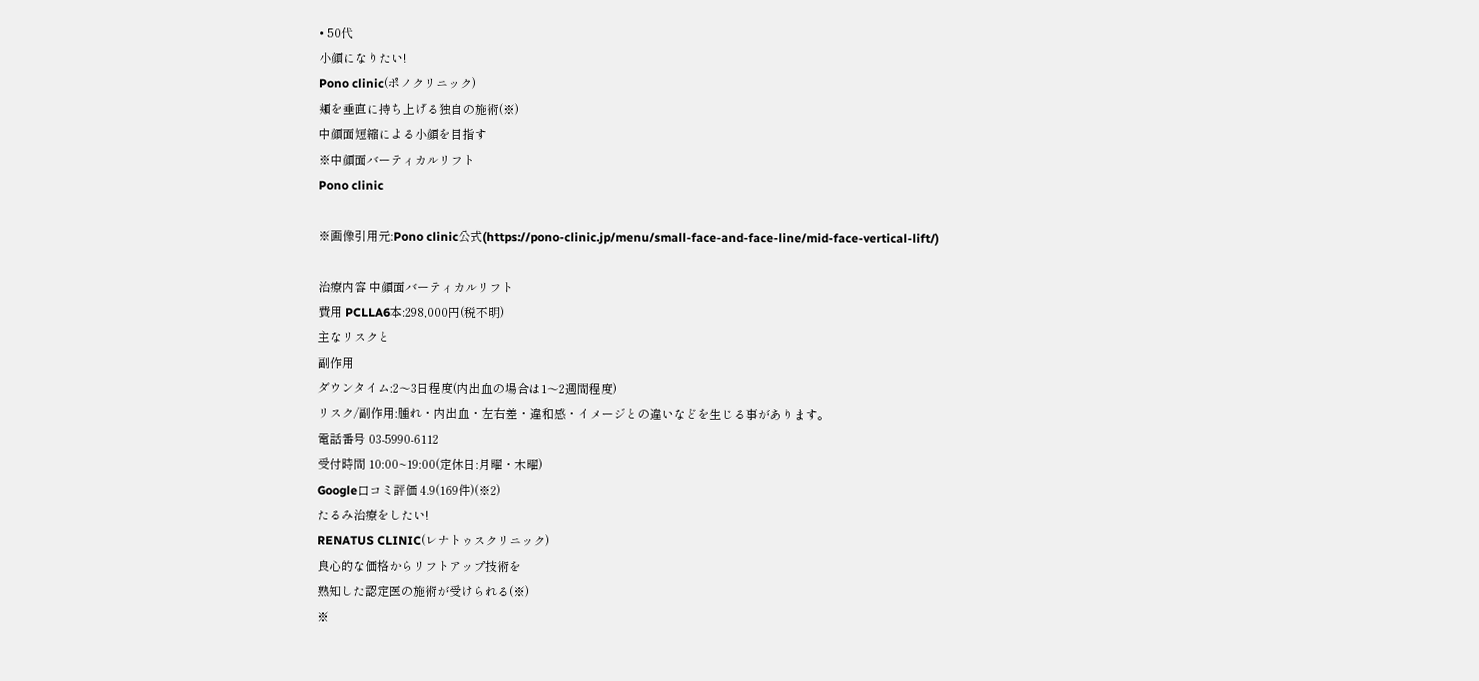• 50代
小顔になりたい!
Pono clinic(ポノクリニック)
頬を垂直に持ち上げる独自の施術(※)
中顔面短縮による小顔を目指す
※中顔面バーティカルリフト
Pono clinic

※画像引用元:Pono clinic公式(https://pono-clinic.jp/menu/small-face-and-face-line/mid-face-vertical-lift/)

治療内容 中顔面バーティカルリフト
費用 PCLLA6本:298,000円(税不明)
主なリスクと
副作用
ダウンタイム:2〜3日程度(内出血の場合は1〜2週間程度)
リスク/副作用:腫れ・内出血・左右差・違和感・イメージとの違いなどを生じる事があります。
電話番号 03-5990-6112
受付時間 10:00~19:00(定休日:月曜・木曜)
Google口コミ評価 4.9(169件)(※2)
たるみ治療をしたい!
RENATUS CLINIC(レナトゥスクリニック)
良心的な価格からリフトアップ技術を
熟知した認定医の施術が受けられる(※)
※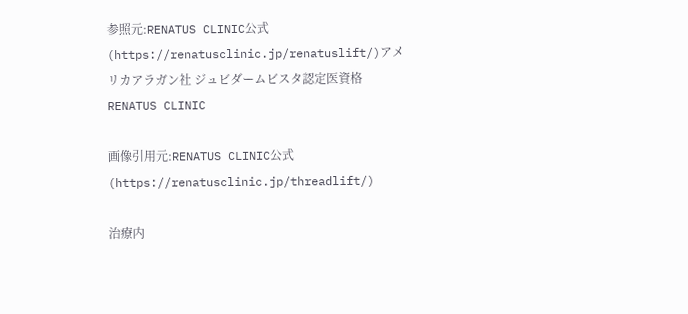参照元:RENATUS CLINIC公式(https://renatusclinic.jp/renatuslift/)アメリカアラガン社 ジュビダームビスタ認定医資格
RENATUS CLINIC

画像引用元:RENATUS CLINIC公式(https://renatusclinic.jp/threadlift/)

治療内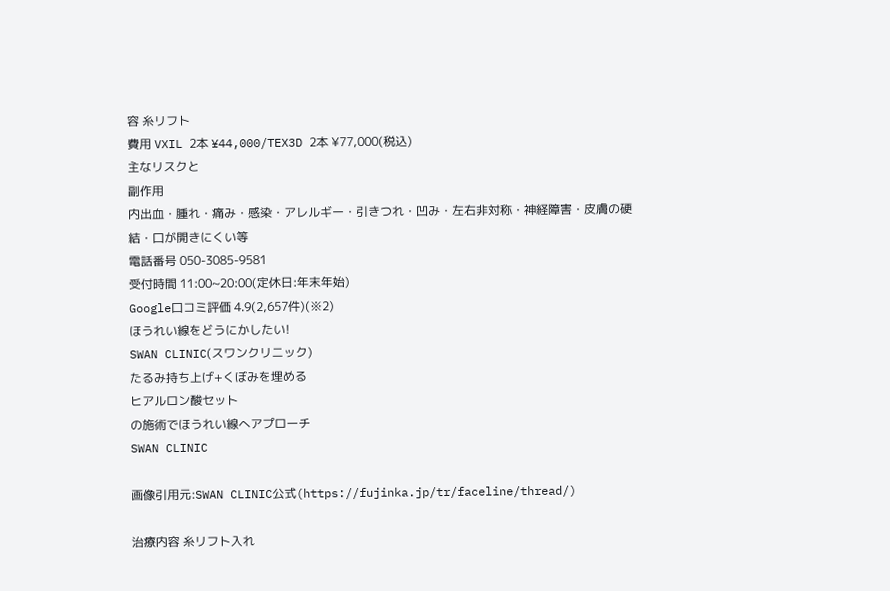容 糸リフト
費用 VXIL 2本 ¥44,000/TEX3D 2本 ¥77,000(税込)
主なリスクと
副作用
内出血・腫れ・痛み・感染・アレルギー・引きつれ・凹み・左右非対称・神経障害・皮膚の硬結・口が開きにくい等
電話番号 050-3085-9581
受付時間 11:00~20:00(定休日:年末年始)
Google口コミ評価 4.9(2,657件)(※2)
ほうれい線をどうにかしたい!
SWAN CLINIC(スワンクリニック)
たるみ持ち上げ+くぼみを埋める
ヒアルロン酸セット
の施術でほうれい線へアプローチ
SWAN CLINIC

画像引用元:SWAN CLINIC公式(https://fujinka.jp/tr/faceline/thread/)

治療内容 糸リフト入れ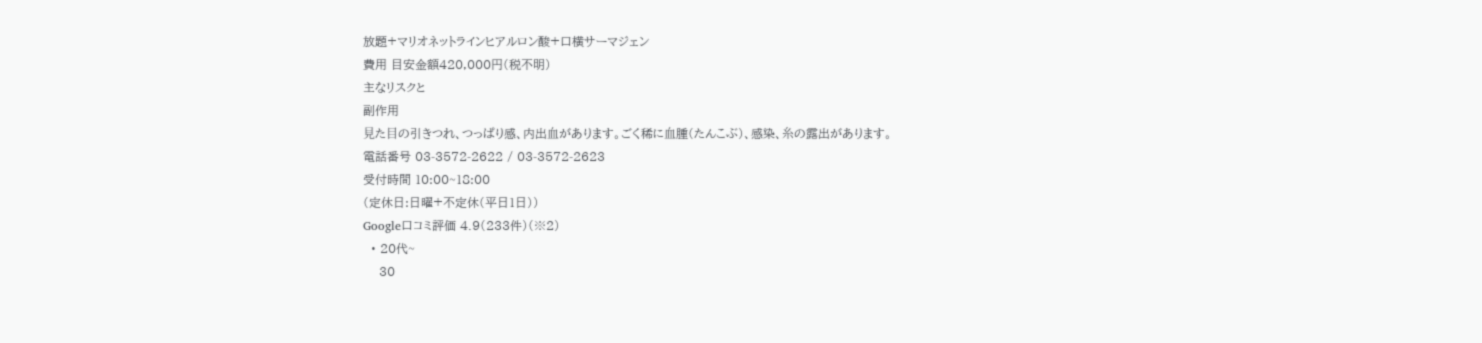放題+マリオネットラインヒアルロン酸+口横サーマジェン
費用 目安金額420,000円(税不明)
主なリスクと
副作用
⾒た⽬の引きつれ、つっぱり感、内出⾎があります。ごく稀に⾎腫(たんこぶ)、感染、⽷の露出があります。
電話番号 03-3572-2622 / 03-3572-2623
受付時間 10:00~18:00
(定休日:日曜+不定休(平日1日))
Google口コミ評価 4.9(233件)(※2)
  • 20代~
    30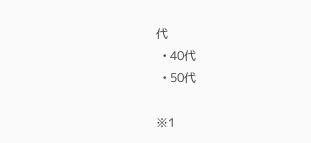代
  • 40代
  • 50代

※1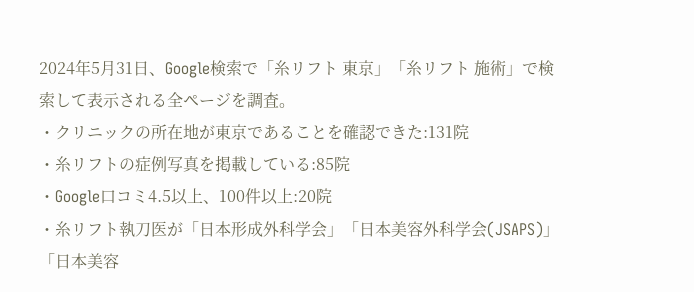2024年5月31日、Google検索で「糸リフト 東京」「糸リフト 施術」で検索して表示される全ページを調査。
・クリニックの所在地が東京であることを確認できた:131院
・糸リフトの症例写真を掲載している:85院
・Google口コミ4.5以上、100件以上:20院
・糸リフト執刀医が「日本形成外科学会」「日本美容外科学会(JSAPS)」「日本美容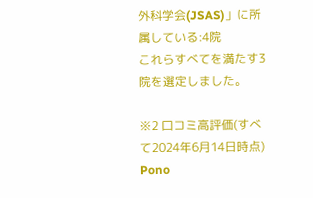外科学会(JSAS)」に所属している:4院
これらすべてを満たす3院を選定しました。

※2 口コミ高評価(すべて2024年6月14日時点)
Pono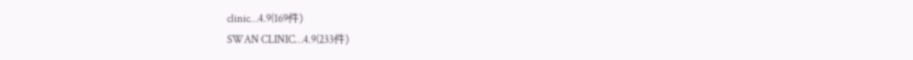clinic…4.9(169件)
SWAN CLINIC…4.9(233件)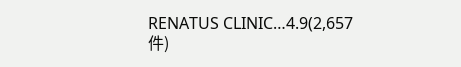RENATUS CLINIC…4.9(2,657件)